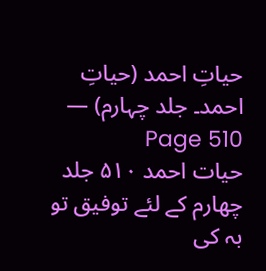حیاتِ احمد (حیاتِ احمد۔ جلد چہارم) — Page 510
حیات احمد ۵۱۰ جلد چهارم کے لئے توفیق تو بہ کی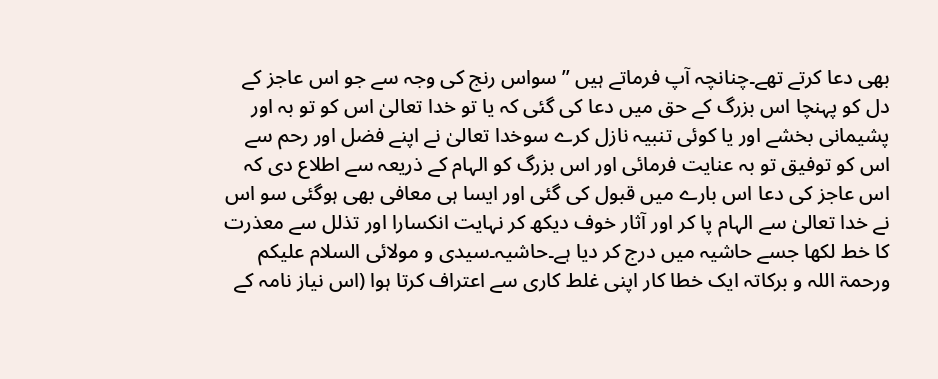بھی دعا کرتے تھے۔چنانچہ آپ فرماتے ہیں ”سواس رنج کی وجہ سے جو اس عاجز کے دل کو پہنچا اس بزرگ کے حق میں دعا کی گئی کہ یا تو خدا تعالیٰ اس کو تو بہ اور پشیمانی بخشے اور یا کوئی تنبیہ نازل کرے سوخدا تعالیٰ نے اپنے فضل اور رحم سے اس کو توفیق تو بہ عنایت فرمائی اور اس بزرگ کو الہام کے ذریعہ سے اطلاع دی کہ اس عاجز کی دعا اس بارے میں قبول کی گئی اور ایسا ہی معافی بھی ہوگئی سو اس نے خدا تعالیٰ سے الہام پا کر اور آثار خوف دیکھ کر نہایت انکسارا اور تذلل سے معذرت کا خط لکھا جسے حاشیہ میں درج کر دیا ہے۔حاشیہ۔سیدی و مولائی السلام علیکم ورحمۃ اللہ و برکاتہ ایک خطا کار اپنی غلط کاری سے اعتراف کرتا ہوا (اس نیاز نامہ کے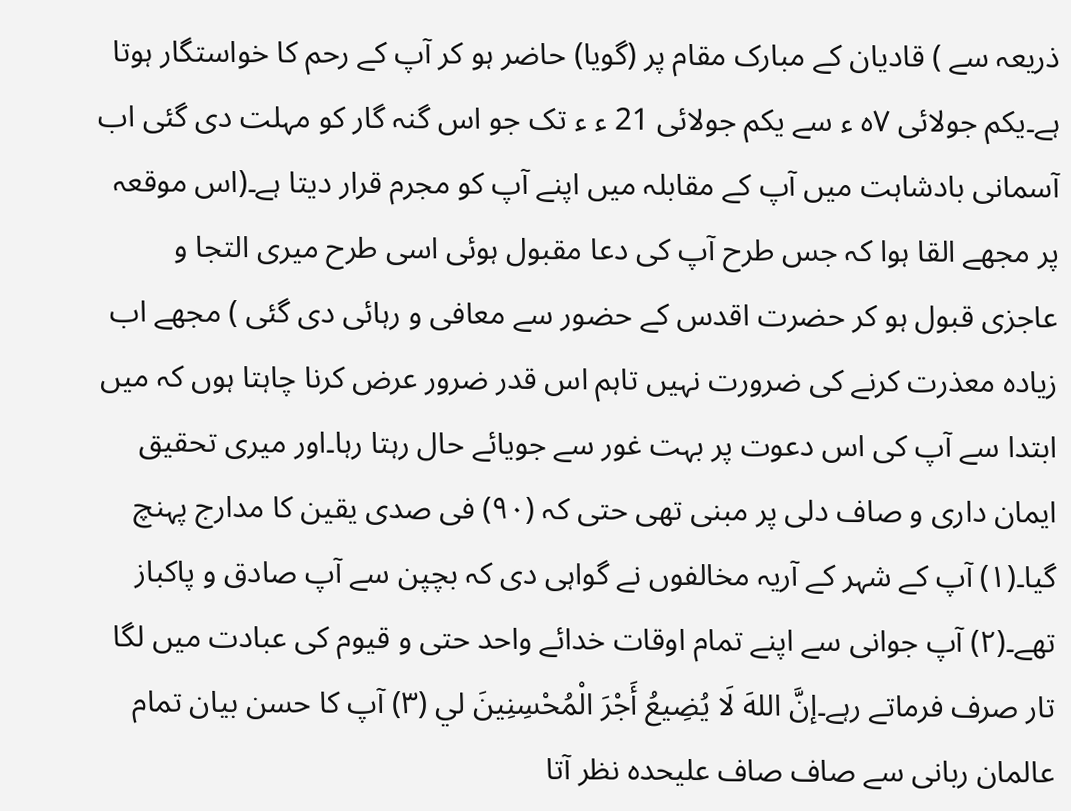ذریعہ سے ) قادیان کے مبارک مقام پر (گویا) حاضر ہو کر آپ کے رحم کا خواستگار ہوتا ہے۔یکم جولائی ۷ہ ء سے یکم جولائی 21 ء ء تک جو اس گنہ گار کو مہلت دی گئی اب آسمانی بادشاہت میں آپ کے مقابلہ میں اپنے آپ کو مجرم قرار دیتا ہے۔(اس موقعہ پر مجھے القا ہوا کہ جس طرح آپ کی دعا مقبول ہوئی اسی طرح میری التجا و عاجزی قبول ہو کر حضرت اقدس کے حضور سے معافی و رہائی دی گئی ) مجھے اب زیادہ معذرت کرنے کی ضرورت نہیں تاہم اس قدر ضرور عرض کرنا چاہتا ہوں کہ میں ابتدا سے آپ کی اس دعوت پر بہت غور سے جویائے حال رہتا رہا۔اور میری تحقیق ایمان داری و صاف دلی پر مبنی تھی حتی کہ (۹۰) فی صدی یقین کا مدارج پہنچ گیا۔(۱) آپ کے شہر کے آریہ مخالفوں نے گواہی دی کہ بچپن سے آپ صادق و پاکباز تھے۔(۲) آپ جوانی سے اپنے تمام اوقات خدائے واحد حتی و قیوم کی عبادت میں لگا تار صرف فرماتے رہے۔إنَّ اللهَ لَا يُضِيعُ أَجْرَ الْمُحْسِنِينَ لي (۳) آپ کا حسن بیان تمام عالمان ربانی سے صاف صاف علیحدہ نظر آتا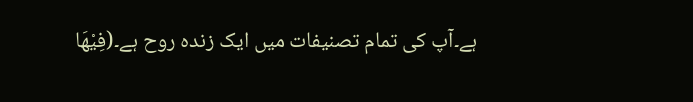ہے۔آپ کی تمام تصنیفات میں ایک زندہ روح ہے۔(فِيْهَا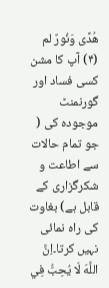هُدًى وَنُورٌ لم (۴) آپ کا مشن کسی فساد اور گورنمنٹ موجودہ کی ( جو تمام حالات سے اطاعت و شکرگزاری کے قابل ہے) بغاوت کی راہ نمائی نہیں کرتا۔اِنَّ اللَّهَ لَا يُحِبُّ فِي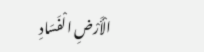الْأَرْضِ الْفَسَادِ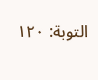التوبة: ١٢٠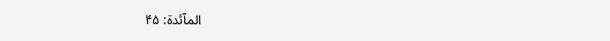المآئدة: ۴۵